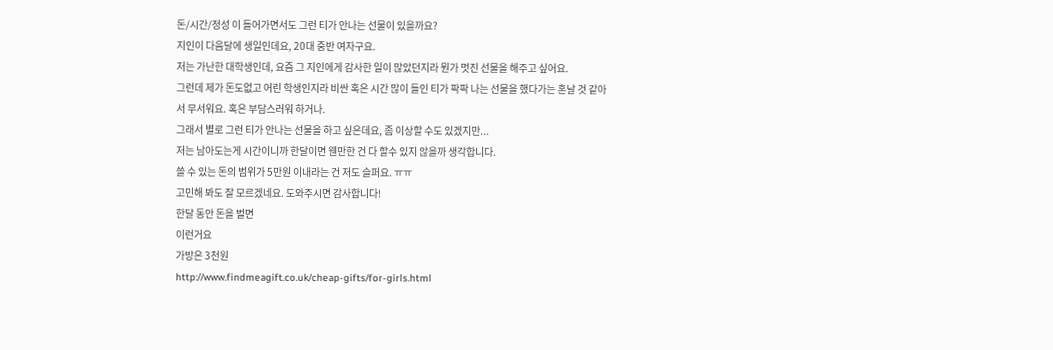돈/시간/정성 이 들어가면서도 그런 티가 안나는 선물이 있을까요?
지인이 다음달에 생일인데요, 20대 중반 여자구요.
저는 가난한 대학생인데, 요즘 그 지인에게 감사한 일이 많았던지라 뭔가 멋진 선물을 해주고 싶어요.
그런데 제가 돈도없고 어린 학생인지라 비싼 혹은 시간 많이 들인 티가 팍팍 나는 선물을 했다가는 혼날 것 같아서 무서워요. 혹은 부담스러워 하거나.
그래서 별로 그런 티가 안나는 선물을 하고 싶은데요, 좀 이상할 수도 있겠지만...
저는 남아도는게 시간이니까 한달이면 웬만한 건 다 할수 있지 않을까 생각합니다.
쓸 수 있는 돈의 범위가 5만원 이내라는 건 저도 슬퍼요. ㅠㅠ
고민해 봐도 잘 모르겠네요. 도와주시면 감사합니다!
한달 동안 돈을 벌면
이런거요
가방은 3천원
http://www.findmeagift.co.uk/cheap-gifts/for-girls.html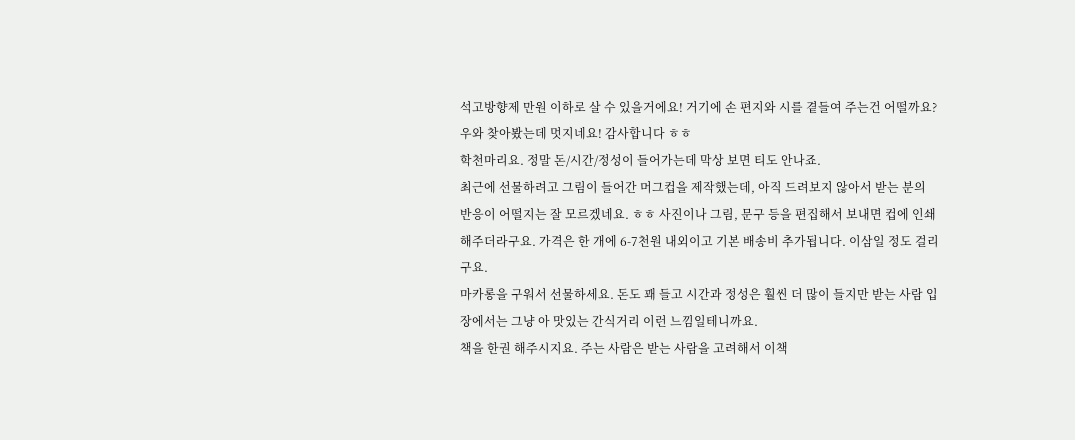석고방향제 만원 이하로 살 수 있을거에요! 거기에 손 편지와 시를 곁들여 주는건 어떨까요?
우와 찾아봤는데 멋지네요! 감사합니다 ㅎㅎ
학천마리요. 정말 돈/시간/정성이 들어가는데 막상 보면 티도 안나죠.
최근에 선물하려고 그림이 들어간 머그컵을 제작했는데, 아직 드려보지 않아서 받는 분의 반응이 어떨지는 잘 모르겠네요. ㅎㅎ 사진이나 그림, 문구 등을 편집해서 보내면 컵에 인쇄해주더라구요. 가격은 한 개에 6-7천원 내외이고 기본 배송비 추가됩니다. 이삼일 정도 걸리구요.
마카롱을 구워서 선물하세요. 돈도 꽤 들고 시간과 정성은 훨씬 더 많이 들지만 받는 사람 입장에서는 그냥 아 맛있는 간식거리 이런 느낌일테니까요.
책을 한권 해주시지요. 주는 사람은 받는 사람을 고려해서 이책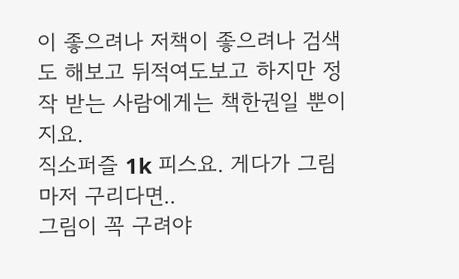이 좋으려나 저책이 좋으려나 검색도 해보고 뒤적여도보고 하지만 정작 받는 사람에게는 책한권일 뿐이지요.
직소퍼즐 1k 피스요. 게다가 그림마저 구리다면..
그림이 꼭 구려야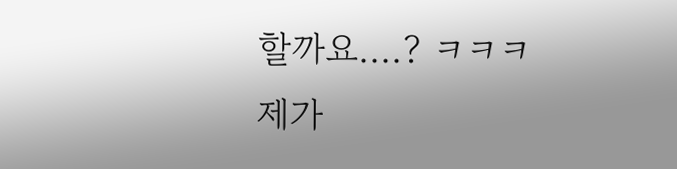할까요....? ㅋㅋㅋ
제가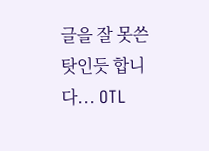글을 잘 못쓴 탓인듯 합니다... OTL